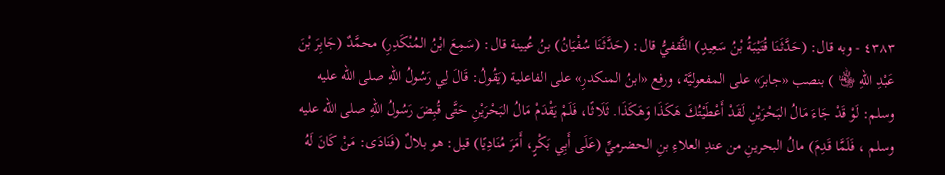٤٣٨٣ - وبه قال: (حَدَّثَنَا قُتَيْبَةُ بْنُ سَعِيدٍ) الثَّقفيُّ قال: (حَدَّثَنَا سُفْيَانُ) بنُ عُيينة قال: (سَمِعَ ابْنُ المُنْكَدِرِ) محمَّدٌ (جَابِرَ بْنَ عَبْدِ اللهِ ﵄ ) بنصب «جابرَ» على المفعوليَّة، ورفع «ابنُ المنكدرِ» على الفاعلية (يَقُولُ: قَالَ لِي رَسُولُ اللهِ صلى الله عليه وسلم: لَوْ قَدْ جَاءَ مَالُ البَحْرَيْنِ لَقَدْ أَعْطَيْتُكَ هَكَذَا وَهَكَذَا. ثَلَاثًا، فَلَمْ يَقْدَمْ مَالُ البَحْرَيْنِ حَتَّى قُبِضَ رَسُولُ اللهِ صلى الله عليه وسلم ، فَلَمَّا قَدِمَ) مالُ البحرينِ من عندِ العلاءِ بنِ الحضرميِّ (عَلَى أَبِي بَكْرٍ، أَمَرَ مُنَادِيًا) قيل: هو بلالٌ (فَنَادَى: مَنْ كَانَ لَهُ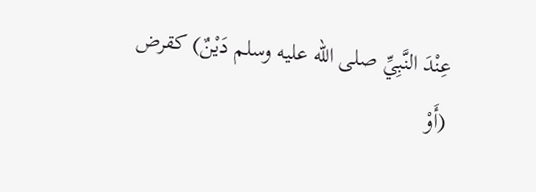عِنْدَ النَّبِيِّ صلى الله عليه وسلم دَيْنٌ) كقرض (أَوْ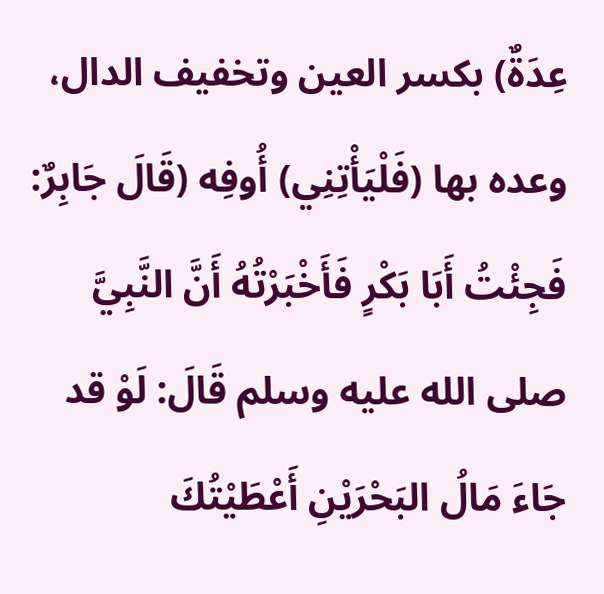عِدَةٌ) بكسر العين وتخفيف الدال، وعده بها (فَلْيَأْتِنِي) أُوفِه (قَالَ جَابِرٌ: فَجِئْتُ أَبَا بَكْرٍ فَأَخْبَرْتُهُ أَنَّ النَّبِيَّ صلى الله عليه وسلم قَالَ: لَوْ قد جَاءَ مَالُ البَحْرَيْنِ أَعْطَيْتُكَ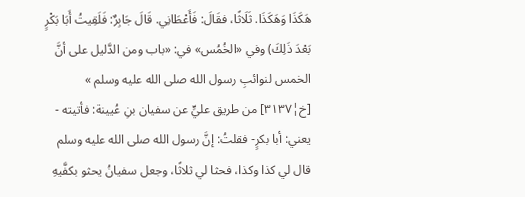هَكَذَا وَهَكَذَا. ثَلَاثًا، فقَالَ: فَأَعْطَانِي. قَالَ جَابِرٌ: فَلَقِيتُ أَبَا بَكْرٍ بَعْدَ ذَلِكَ) وفي «الخُمُس» في: «باب ومن الدَّليل على أنَّ الخمس لنوائبِ رسول الله صلى الله عليه وسلم » [خ¦٣١٣٧] من طريق عليٍّ عن سفيان بنِ عُيينة: فأتيته - يعني: أبا بكرٍ- فقلتُ: إنَّ رسول الله صلى الله عليه وسلم قال لي كذا وكذا، فحثا لي ثلاثًا، وجعل سفيانُ يحثو بكفَّيهِ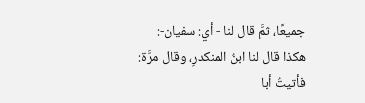جميعًا، ثمَّ قال لنا - أي: سفيان-: هكذا قال لنا ابنُ المنكدرِ، وقال مرَّة: فأتيتُ أبا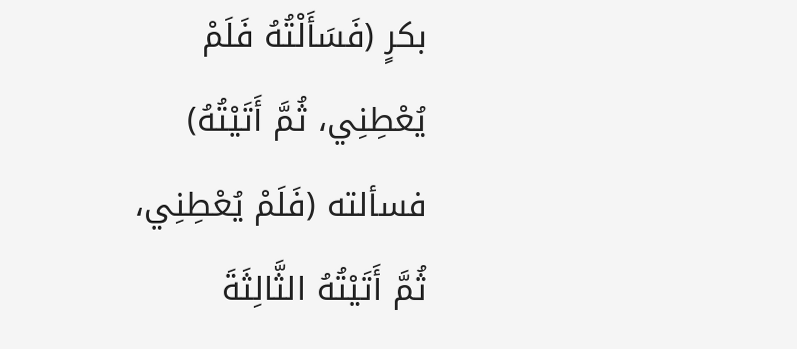بكرٍ (فَسَأَلْتُهُ فَلَمْ يُعْطِنِي، ثُمَّ أَتَيْتُهُ) فسألته (فَلَمْ يُعْطِنِي، ثُمَّ أَتَيْتُهُ الثَّالِثَةَ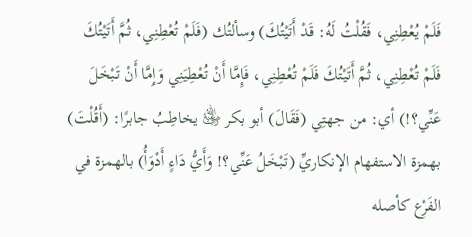فَلَمْ يُعْطِنِي، فَقُلْتُ لَهُ: قَدْ أَتَيْتُكَ) وسألتُك (فَلَمْ تُعْطِنِي، ثُمَّ أَتَيْتُكَ فَلَمْ تُعْطِنِي، ثُمَّ أَتَيْتُكَ فَلَمْ تُعْطِنِي، فَإِمَّا أَنْ تُعْطِيَنِي وَإِمَّا أَنْ تَبْخَلَ عَنِّي؟!) أي: من جهتِي (فَقَالَ) أبو بكر ﵁ يخاطِبُ جابرًا: (أَقُلْتَ) بهمزة الاستفهام الإنكاريِّ (تَبْخَلُ عَنِّي؟! وَأَيُّ دَاءٍ أَدْوَأُ) بالهمزة في الفَرْع كأصله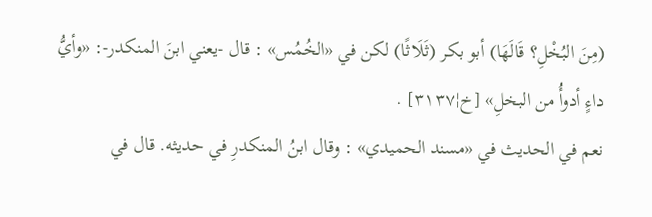(مِنَ البُخْلِ؟ قَالَهَا) أبو بكر (ثَلَاثًا) لكن في «الخُمُس» : قال -يعني ابنَ المنكدر-: «وأيُّ داءٍ أدوأُ من البخلِ» [خ¦٣١٣٧] .
نعم في الحديث في «مسند الحميدي» : وقال ابنُ المنكدرِ في حديثه. قال في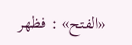«الفتح» : فظهر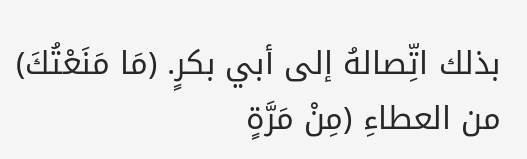بذلك اتِّصالهُ إلى أبي بكرٍ. (مَا مَنَعْتُكَ) من العطاءِ (مِنْ مَرَّةٍ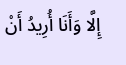إِلَّا وَأَنَا أُرِيدُ أَنْ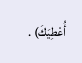أُعْطِيَكَ) .